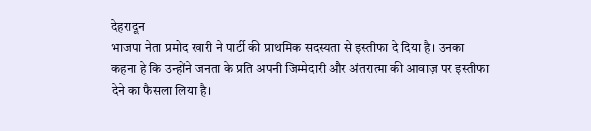देहरादून
भाजपा नेता प्रमोद खारी ने पार्टी की प्राथमिक सदस्यता से इस्तीफा दे दिया है। उनका कहना हे कि उन्होंने जनता के प्रति अपनी जिम्मेदारी और अंतरात्मा की आवाज़ पर इस्तीफा देने का फैसला लिया है।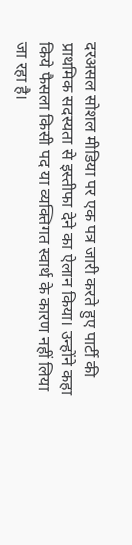दरअसल सोशल मीडिया पर एक पत्र जारी करते हुए पार्टी की प्राथमिक सदस्यता से इस्तीफा देने का ऐलान किया। उन्होंने कहा किये फैसला किसी पद या व्यक्तिगत स्वार्थ के कारण नहीं लिया जा रहा है।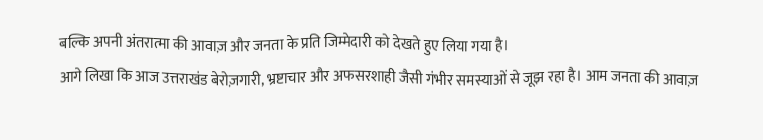बल्कि अपनी अंतरात्मा की आवाज़ और जनता के प्रति जिम्मेदारी को देखते हुए लिया गया है।
आगे लिखा कि आज उत्तराखंड बेरोज़गारी, भ्रष्टाचार और अफसरशाही जैसी गंभीर समस्याओं से जूझ रहा है। आम जनता की आवाज़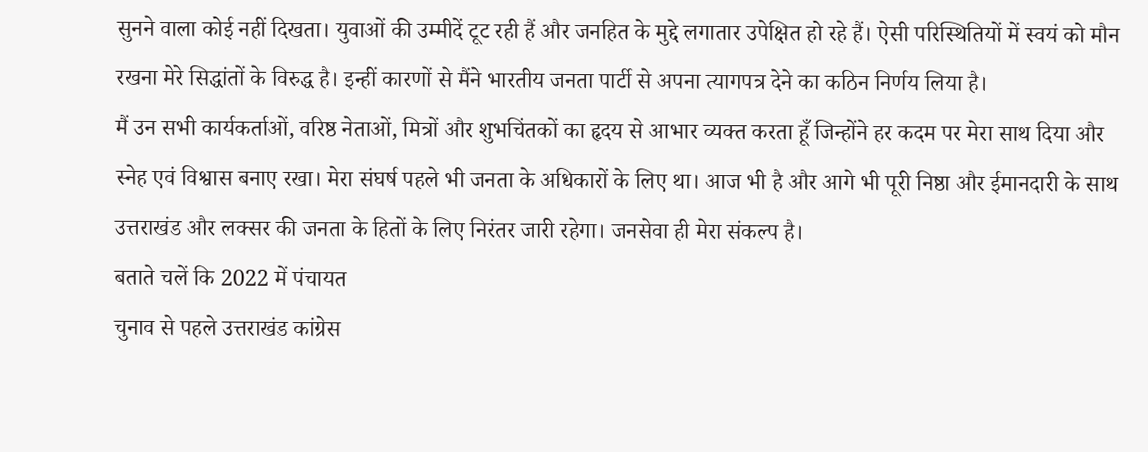सुनने वाला कोई नहीं दिखता। युवाओं की उम्मीदें टूट रही हैं और जनहित के मुद्दे लगातार उपेक्षित हो रहे हैं। ऐसी परिस्थितियों में स्वयं को मौन रखना मेरे सिद्धांतों के विरुद्ध है। इन्हीं कारणों से मैंने भारतीय जनता पार्टी से अपना त्यागपत्र देने का कठिन निर्णय लिया है।
मैं उन सभी कार्यकर्ताओं, वरिष्ठ नेताओं, मित्रों और शुभचिंतकों का हृदय से आभार व्यक्त करता हूँ जिन्होंने हर कदम पर मेरा साथ दिया और स्नेह एवं विश्वास बनाए रखा। मेरा संघर्ष पहले भी जनता के अधिकारों के लिए था। आज भी है और आगे भी पूरी निष्ठा और ईमानदारी के साथ उत्तराखंड और लक्सर की जनता के हितों के लिए निरंतर जारी रहेगा। जनसेवा ही मेरा संकल्प है।
बताते चलें कि 2022 में पंचायत
चुनाव से पहले उत्तराखंड कांग्रेस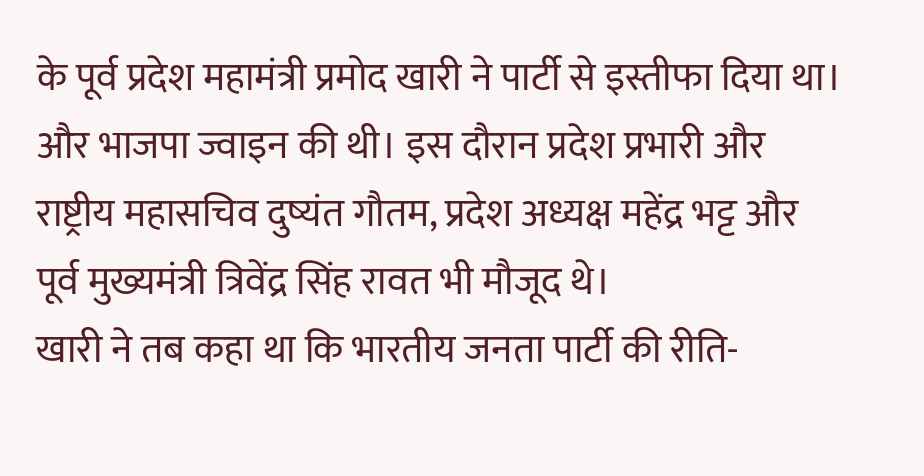के पूर्व प्रदेश महामंत्री प्रमोद खारी ने पार्टी से इस्तीफा दिया था। और भाजपा ज्वाइन की थी। इस दौरान प्रदेश प्रभारी और राष्ट्रीय महासचिव दुष्यंत गौतम, प्रदेश अध्यक्ष महेंद्र भट्ट और पूर्व मुख्यमंत्री त्रिवेंद्र सिंह रावत भी मौजूद थे।
खारी ने तब कहा था कि भारतीय जनता पार्टी की रीति-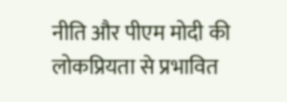नीति और पीएम मोदी की लोकप्रियता से प्रभावित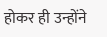होकर ही उन्होंने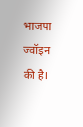भाजपा ज्वॉइन की है।